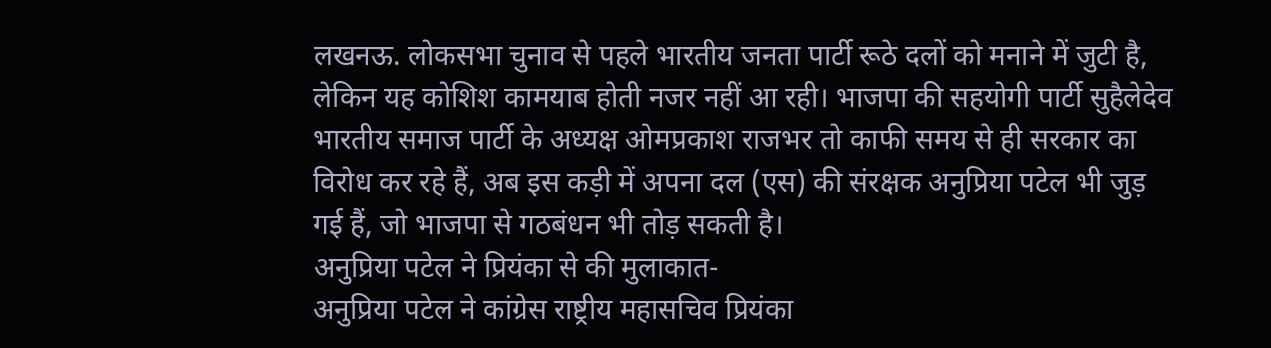लखनऊ. लोकसभा चुनाव से पहले भारतीय जनता पार्टी रूठे दलों को मनाने में जुटी है, लेकिन यह कोशिश कामयाब होती नजर नहीं आ रही। भाजपा की सहयोगी पार्टी सुहैलेदेव भारतीय समाज पार्टी के अध्यक्ष ओमप्रकाश राजभर तो काफी समय से ही सरकार का विरोध कर रहे हैं, अब इस कड़ी में अपना दल (एस) की संरक्षक अनुप्रिया पटेल भी जुड़ गई हैं, जो भाजपा से गठबंधन भी तोड़ सकती है।
अनुप्रिया पटेल ने प्रियंका से की मुलाकात-
अनुप्रिया पटेल ने कांग्रेस राष्ट्रीय महासचिव प्रियंका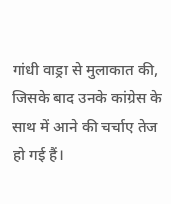गांधी वाड्रा से मुलाकात की, जिसके बाद उनके कांग्रेस के साथ में आने की चर्चाए तेज हो गई हैं।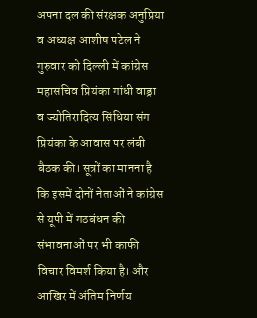अपना दल की संरक्षक अनुप्रिया व अध्यक्ष आशीष पटेल ने गुरुवार को दिल्ली में कांग्रेस महासचिव प्रियंका गांधी वाड्रा व ज्योतिरादित्य सिंधिया संग प्रियंका के आवास पर लंबी बैठक की। सूत्रों का मानना है कि इसमें दोनों नेताओं ने कांग्रेस से यूपी में गठबंधन की संभावनाओं पर भी काफी विचार विमर्श किया है। और आखिर में अंतिम निर्णय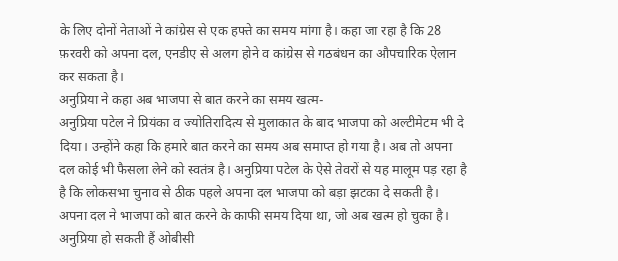के लिए दोनों नेताओं ने कांग्रेस से एक हफ्ते का समय मांगा है। कहा जा रहा है कि 28 फ़रवरी को अपना दल, एनडीए से अलग होने व कांग्रेस से गठबंधन का औपचारिक ऐलान कर सकता है।
अनुप्रिया ने कहा अब भाजपा से बात करने का समय खत्म-
अनुप्रिया पटेल ने प्रियंका व ज्योतिरादित्य से मुलाकात के बाद भाजपा को अल्टीमेटम भी दे दिया। उन्होंने कहा कि हमारे बात करने का समय अब समाप्त हो गया है। अब तो अपना दल कोई भी फैसला लेने को स्वतंत्र है। अनुप्रिया पटेल के ऐसे तेवरों से यह मालूम पड़ रहा है है कि लोकसभा चुनाव से ठीक पहले अपना दल भाजपा को बड़ा झटका दे सकती है। अपना दल ने भाजपा को बात करने के काफी समय दिया था, जो अब खत्म हो चुका है।
अनुप्रिया हो सकती हैं ओबीसी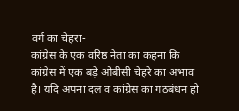वर्ग का चेहरा-
कांग्रेस के एक वरिष्ठ नेता का कहना कि कांग्रेस में एक बड़े ओबीसी चेहरे का अभाव है। यदि अपना दल व कांग्रेस का गठबंधन हो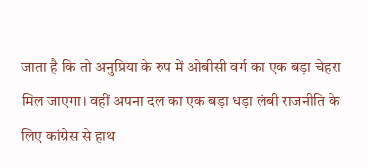जाता है कि तो अनुप्रिया के रुप में ओबीसी वर्ग का एक बड़ा चेहरा मिल जाएगा। वहीं अपना दल का एक बड़ा धड़ा लंबी राजनीति के लिए कांग्रेस से हाथ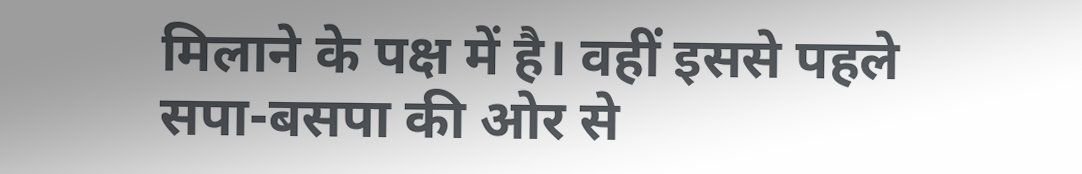मिलाने के पक्ष में है। वहीं इससे पहले सपा-बसपा की ओर से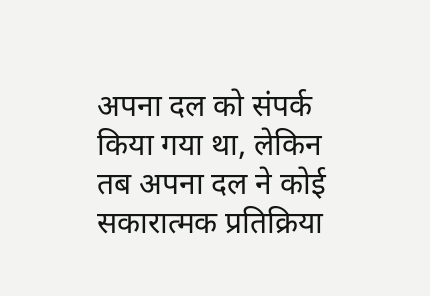अपना दल को संपर्क किया गया था, लेकिन तब अपना दल ने कोई सकारात्मक प्रतिक्रिया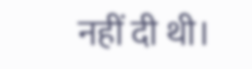नहीं दी थी।